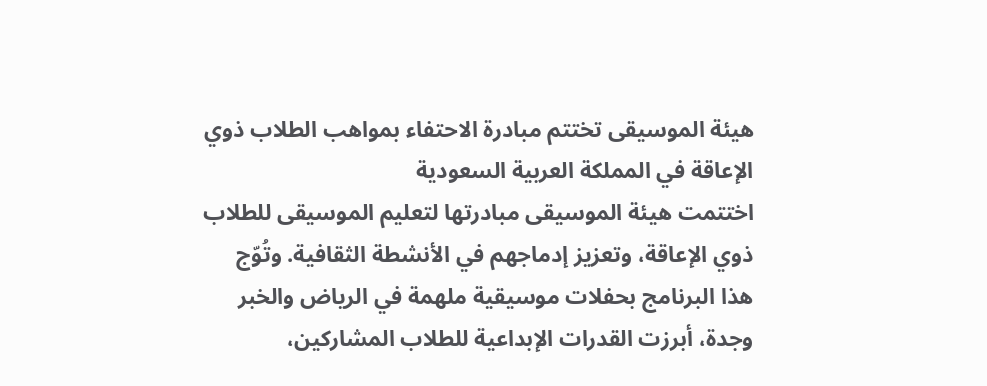هيئة الموسيقى تختتم مبادرة الاحتفاء بمواهب الطلاب ذوي الإعاقة في المملكة العربية السعودية
اختتمت هيئة الموسيقى مبادرتها لتعليم الموسيقى للطلاب ذوي الإعاقة، وتعزيز إدماجهم في الأنشطة الثقافية. وتُوّج هذا البرنامج بحفلات موسيقية ملهمة في الرياض والخبر وجدة، أبرزت القدرات الإبداعية للطلاب المشاركين،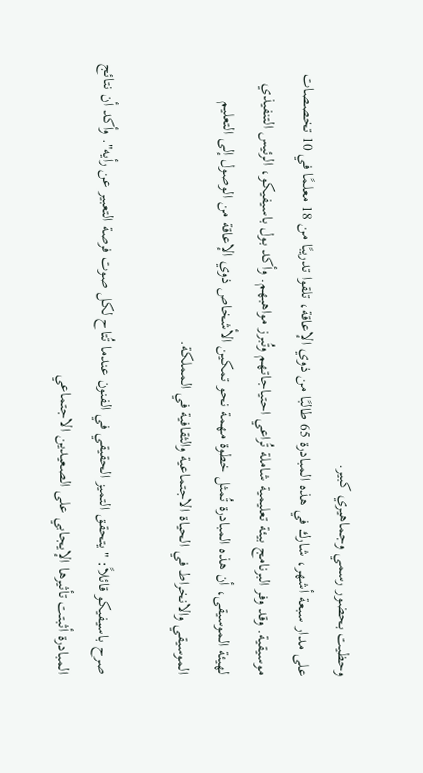وحظيت بحضور رسمي وجماهيري كبير.
على مدار سبعة أشهر، شارك في هذه المبادرة 65 طالبًا من ذوي الإعاقة، تلقوا تدريبًا من 18 معلمًا في 10 تخصصات موسيقية. وقد وفر البرنامج بيئة تعليمية شاملة تُراعي احتياجاتهم وتُبرز مواهبهم. وأكد بول باسيفيكو، الرئيس التنفيذي لهيئة الموسيقى، أن هذه المبادرة تُمثل خطوة مهمة نحو تمكين الأشخاص ذوي الإعاقة من الوصول إلى التعليم الموسيقي والانخراط في الحياة الاجتماعية والثقافية في المملكة.

صرح باسيفيكو قائلاً: "يتحقق التميز الحقيقي في الفنون عندما تُتاح لكل صوت فرصة التعبير عن رأيه". وأكد أن نتائج المبادرة أثبتت تأثيرها الإيجابي على الصعيدين الاجتماعي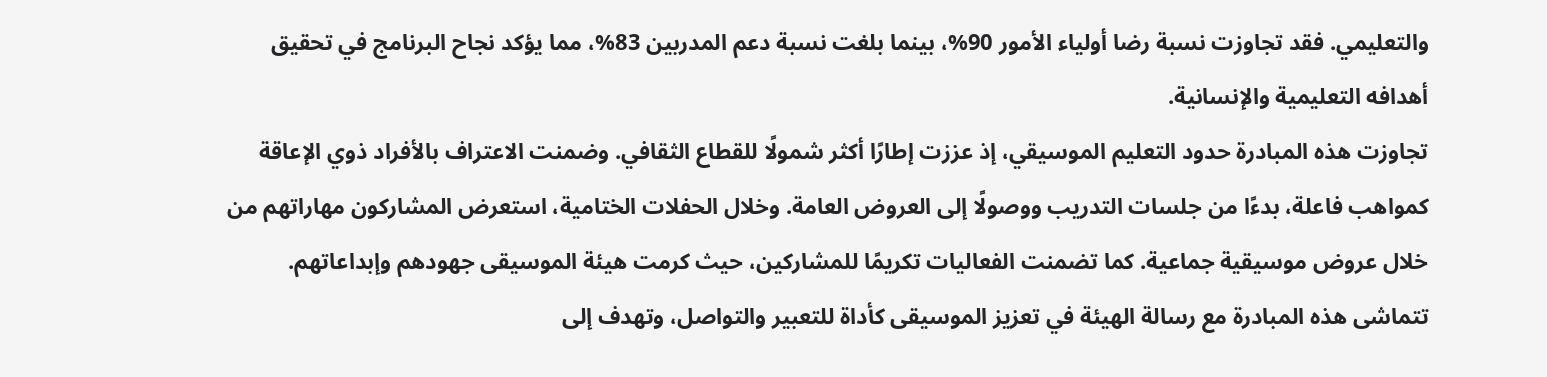والتعليمي. فقد تجاوزت نسبة رضا أولياء الأمور 90%، بينما بلغت نسبة دعم المدربين 83%، مما يؤكد نجاح البرنامج في تحقيق أهدافه التعليمية والإنسانية.
تجاوزت هذه المبادرة حدود التعليم الموسيقي، إذ عززت إطارًا أكثر شمولًا للقطاع الثقافي. وضمنت الاعتراف بالأفراد ذوي الإعاقة كمواهب فاعلة، بدءًا من جلسات التدريب ووصولًا إلى العروض العامة. وخلال الحفلات الختامية، استعرض المشاركون مهاراتهم من خلال عروض موسيقية جماعية. كما تضمنت الفعاليات تكريمًا للمشاركين، حيث كرمت هيئة الموسيقى جهودهم وإبداعاتهم.
تتماشى هذه المبادرة مع رسالة الهيئة في تعزيز الموسيقى كأداة للتعبير والتواصل، وتهدف إلى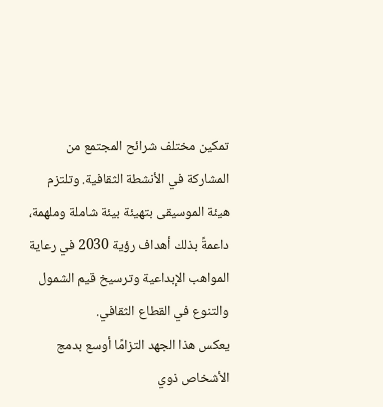تمكين مختلف شرائح المجتمع من المشاركة في الأنشطة الثقافية. وتلتزم هيئة الموسيقى بتهيئة بيئة شاملة وملهمة، داعمةً بذلك أهداف رؤية 2030 في رعاية المواهب الإبداعية وترسيخ قيم الشمول والتنوع في القطاع الثقافي.
يعكس هذا الجهد التزامًا أوسع بدمج الأشخاص ذوي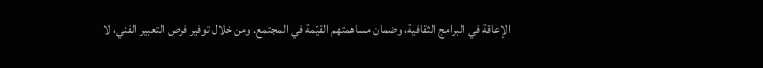الإعاقة في البرامج الثقافية، وضمان مساهمتهم القيّمة في المجتمع. ومن خلال توفير فرص التعبير الفني، لا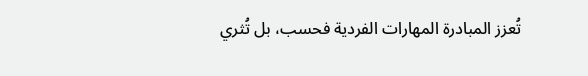تُعزز المبادرة المهارات الفردية فحسب، بل تُثري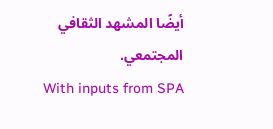أيضًا المشهد الثقافي المجتمعي.
With inputs from SPA